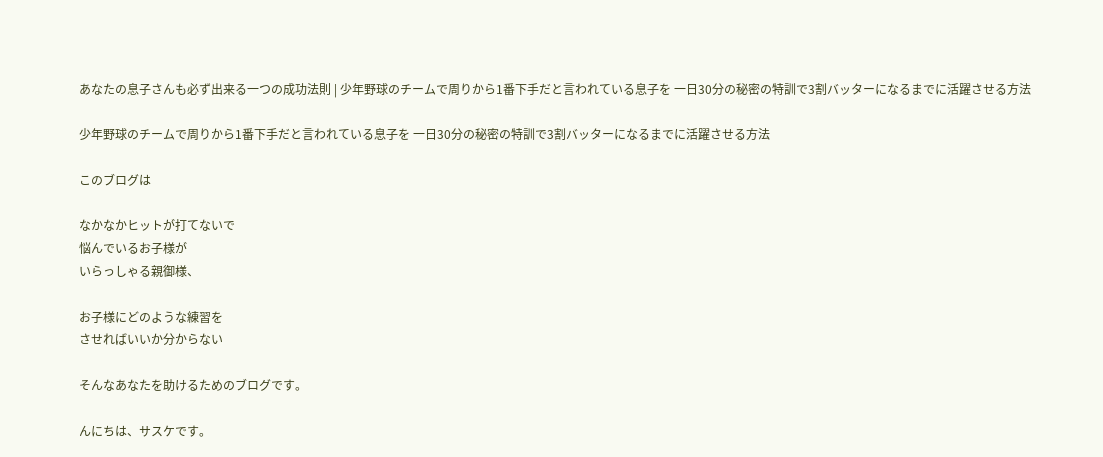あなたの息子さんも必ず出来る一つの成功法則 | 少年野球のチームで周りから1番下手だと言われている息子を 一日30分の秘密の特訓で3割バッターになるまでに活躍させる方法

少年野球のチームで周りから1番下手だと言われている息子を 一日30分の秘密の特訓で3割バッターになるまでに活躍させる方法

このブログは

なかなかヒットが打てないで
悩んでいるお子様が
いらっしゃる親御様、

お子様にどのような練習を
させればいいか分からない

そんなあなたを助けるためのブログです。

んにちは、サスケです。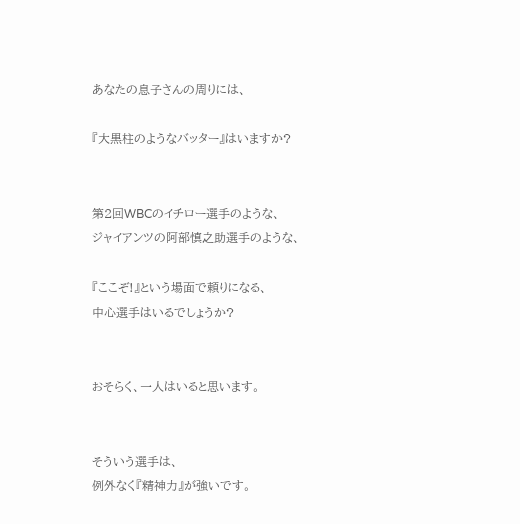あなたの息子さんの周りには、

『大黒柱のようなバッター』はいますか?


第2回WBCのイチロー選手のような、
ジャイアンツの阿部慎之助選手のような、

『ここぞ!』という場面で頼りになる、
中心選手はいるでしょうか?


おそらく、一人はいると思います。


そういう選手は、
例外なく『精神力』が強いです。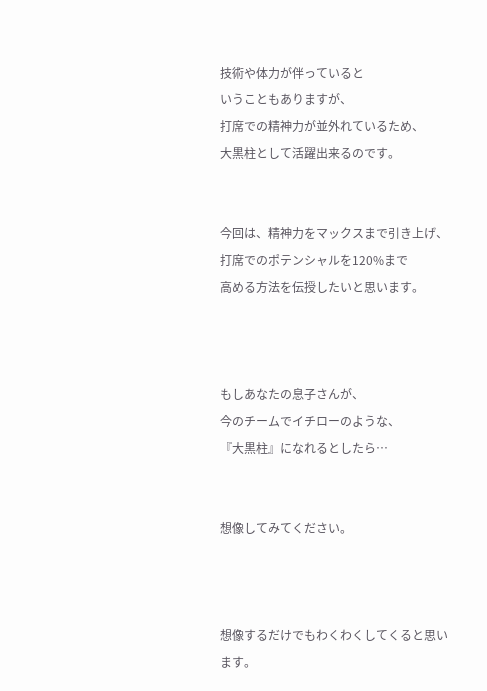技術や体力が伴っていると
いうこともありますが、
打席での精神力が並外れているため、
大黒柱として活躍出来るのです。


今回は、精神力をマックスまで引き上げ、
打席でのポテンシャルを120%まで
高める方法を伝授したいと思います。



もしあなたの息子さんが、
今のチームでイチローのような、
『大黒柱』になれるとしたら…


想像してみてください。



想像するだけでもわくわくしてくると思います。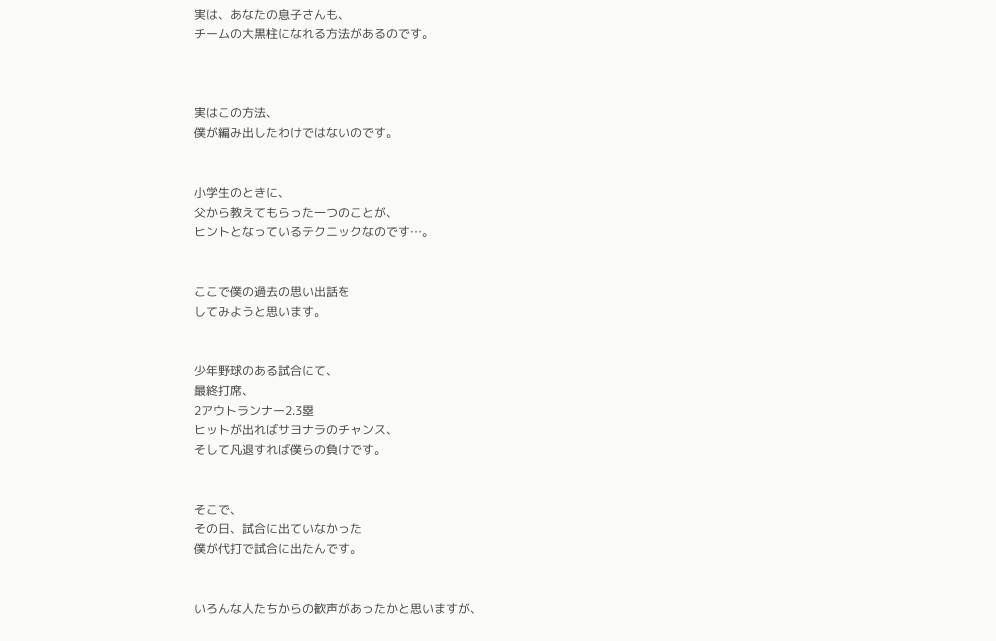実は、あなたの息子さんも、
チームの大黒柱になれる方法があるのです。



実はこの方法、
僕が編み出したわけではないのです。


小学生のときに、
父から教えてもらった一つのことが、
ヒントとなっているテクニックなのです…。


ここで僕の過去の思い出話を
してみようと思います。


少年野球のある試合にて、
最終打席、
2アウトランナー2.3塁
ヒットが出ればサヨナラのチャンス、
そして凡退すれば僕らの負けです。


そこで、
その日、試合に出ていなかった
僕が代打で試合に出たんです。


いろんな人たちからの歓声があったかと思いますが、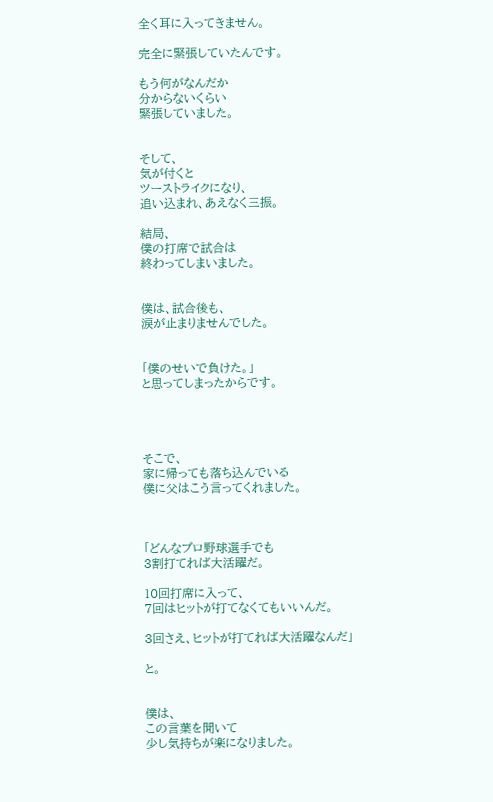全く耳に入ってきません。

完全に緊張していたんです。

もう何がなんだか
分からないくらい
緊張していました。


そして、
気が付くと
ツーストライクになり、
追い込まれ、あえなく三振。

結局、
僕の打席で試合は
終わってしまいました。


僕は、試合後も、
涙が止まりませんでした。


「僕のせいで負けた。」
と思ってしまったからです。




そこで、
家に帰っても落ち込んでいる
僕に父はこう言ってくれました。



「どんなプロ野球選手でも
3割打てれば大活躍だ。

10回打席に入って、
7回はヒットが打てなくてもいいんだ。

3回さえ、ヒットが打てれば大活躍なんだ」

と。


僕は、
この言葉を聞いて
少し気持ちが楽になりました。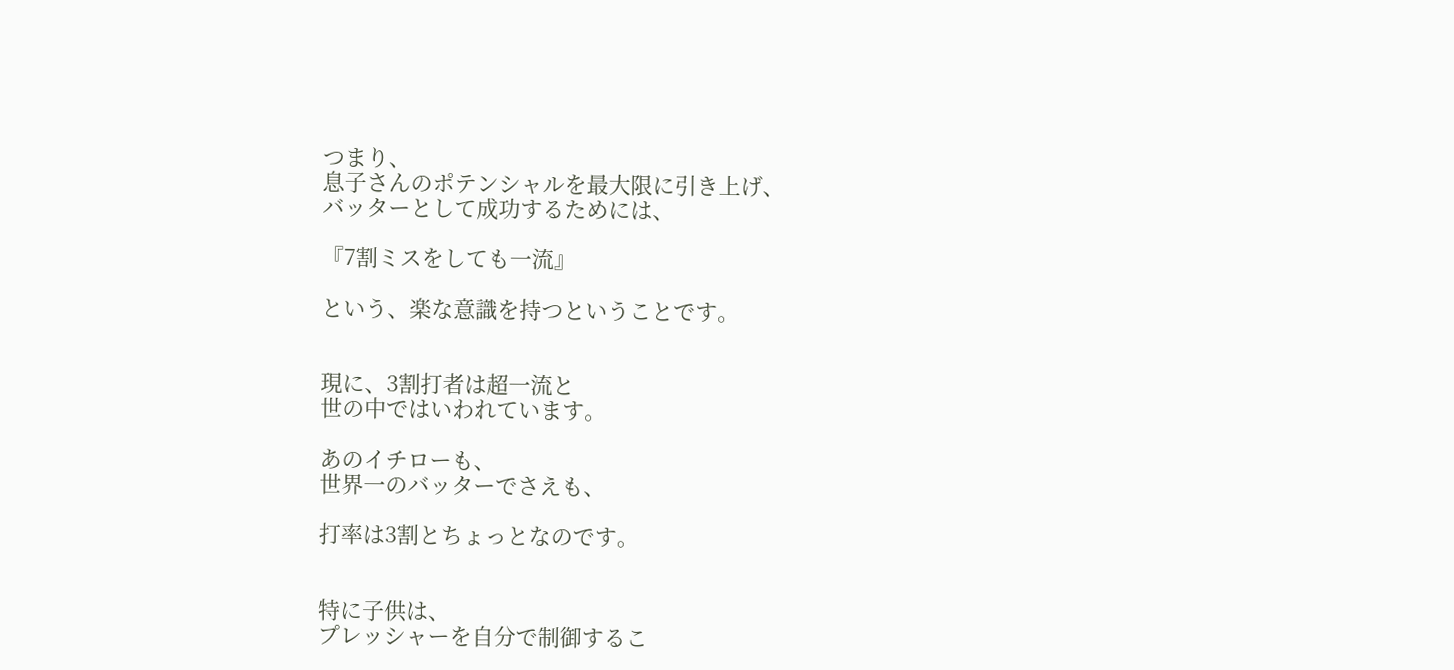つまり、
息子さんのポテンシャルを最大限に引き上げ、
バッターとして成功するためには、

『7割ミスをしても一流』

という、楽な意識を持つということです。


現に、3割打者は超一流と
世の中ではいわれています。

あのイチローも、
世界一のバッターでさえも、

打率は3割とちょっとなのです。


特に子供は、
プレッシャーを自分で制御するこ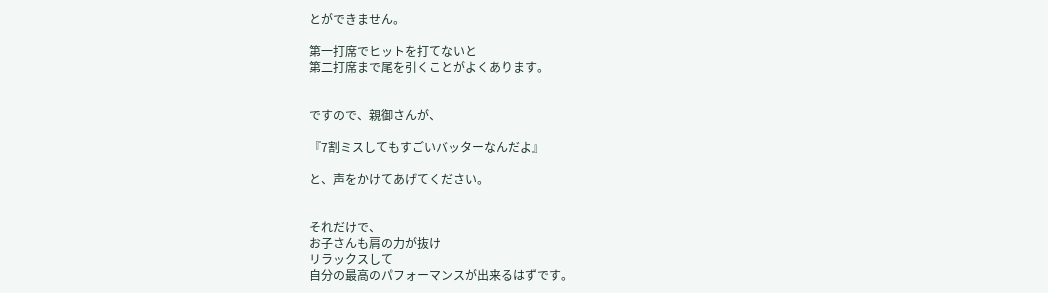とができません。

第一打席でヒットを打てないと
第二打席まで尾を引くことがよくあります。


ですので、親御さんが、

『7割ミスしてもすごいバッターなんだよ』

と、声をかけてあげてください。


それだけで、
お子さんも肩の力が抜け
リラックスして
自分の最高のパフォーマンスが出来るはずです。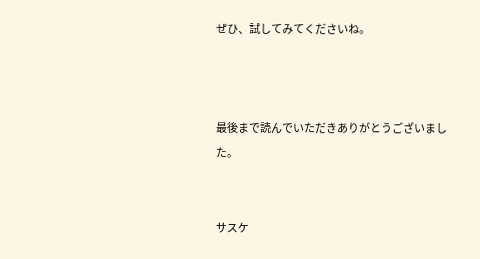ぜひ、試してみてくださいね。



最後まで読んでいただきありがとうございました。


サスケ